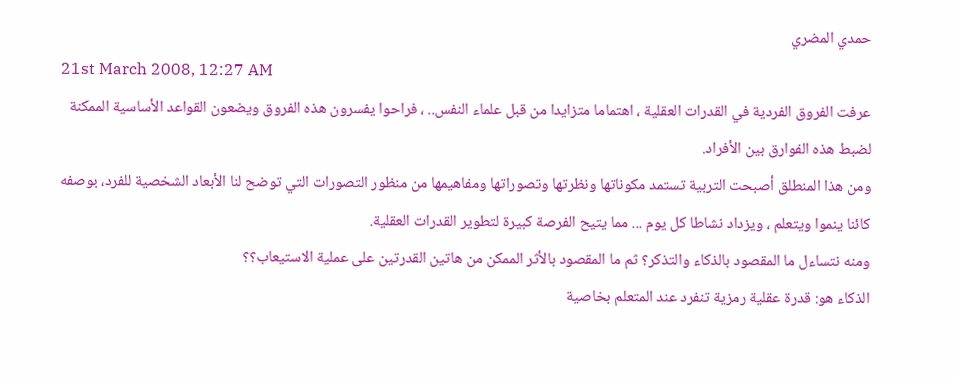حمدي المضري
21st March 2008, 12:27 AM
عرفت الفروق الفردية في القدرات العقلية ، اهتماما متزايدا من قبل علماء النفس.. ، فراحوا يفسرون هذه الفروق ويضعون القواعد الأساسية الممكنة لضبط هذه الفوارق بين الأفراد.
ومن هذا المنطلق أصبحت التربية تستمد مكوناتها ونظرتها وتصوراتها ومفاهيمها من منظور التصورات التي توضح لنا الأبعاد الشخصية للفرد، بوصفه كائنا ينموا ويتعلم ، ويزداد نشاطا كل يوم ... مما يتيح الفرصة كبيرة لتطوير القدرات العقلية.
ومنه نتساءل ما المقصود بالذكاء والتذكر؟ ثم ما المقصود بالأثر الممكن من هاتين القدرتين على عملية الاستيعاب؟؟
الذكاء هو: قدرة عقلية رمزية تنفرد عند المتعلم بخاصية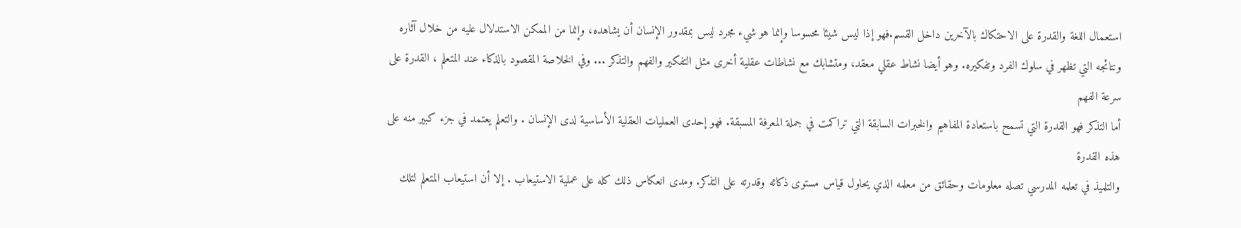استعمال اللغة والقدرة على الاحتكاك بالآخرين داخل القسم.فهو إذا ليس شيئا محسوسا وإنما هو شيء مجرد ليس بمقدور الإنسان أن يشاهده، وإنما من الممكن الاستدلال عليه من خلال آثاره ونتائجه التي تظهر في سلوك الفرد وتفكيره. وهو أيضا نشاط عقلي معقد، ومتشابك مع نشاطات عقلية أخرى مثل التفكير والفهم والتذكر ... وفي الخلاصة المقصود بالذكاء عند المتعلم ، القدرة على سرعة الفهم
أما التذكر فهو القدرة التي تسمح باستعادة المفاهيم والخبرات السابقة التي تراكمت في جملة المعرفة المسبقة. فهو إحدى العمليات العقلية الأساسية لدى الإنسان . والتعلم يعتمد في جزء كبير منه على هذه القدرة
والتلميذ في تعلمه المدرسي تصله معلومات وحقائق من معلمه الذي يحاول قياس مستوى ذكائه وقدرته على التذكر. ومدى انعكاس ذلك كله على عملية الاستيعاب . إلا أن استيعاب المتعلم لتلك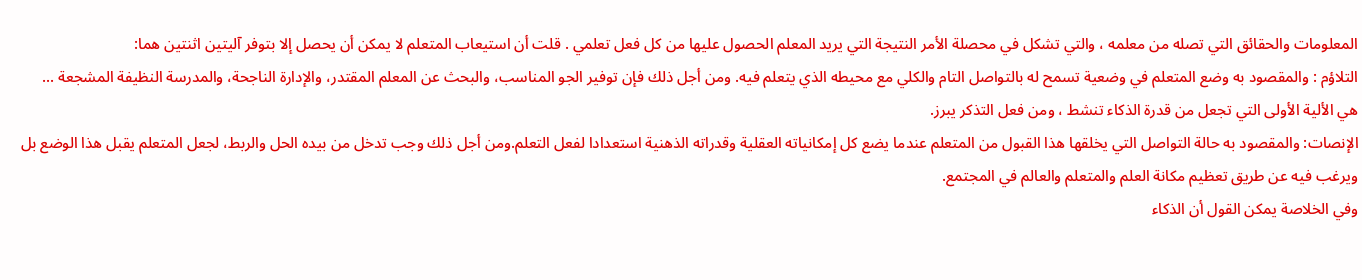المعلومات والحقائق التي تصله من معلمه ، والتي تشكل في محصلة الأمر النتيجة التي يريد المعلم الحصول عليها من كل فعل تعلمي . قلت أن استيعاب المتعلم لا يمكن أن يحصل إلا بتوفر آليتين اثنتين هما:
التلاؤم : والمقصود به وضع المتعلم في وضعية تسمح له بالتواصل التام والكلي مع محيطه الذي يتعلم فيه. ومن أجل ذلك فإن توفير الجو المناسب، والبحث عن المعلم المقتدر، والإدارة الناجحة، والمدرسة النظيفة المشجعة ... هي الألية الأولى التي تجعل من قدرة الذكاء تنشط ، ومن فعل التذكر يبرز.
الإنصات: والمقصود به حالة التواصل التي يخلقها هذا القبول من المتعلم عندما يضع كل إمكانياته العقلية وقدراته الذهنية استعدادا لفعل التعلم.ومن أجل ذلك وجب تدخل من بيده الحل والربط، لجعل المتعلم يقبل هذا الوضع بل ويرغب فيه عن طريق تعظيم مكانة العلم والمتعلم والعالم في المجتمع.
وفي الخلاصة يمكن القول أن الذكاء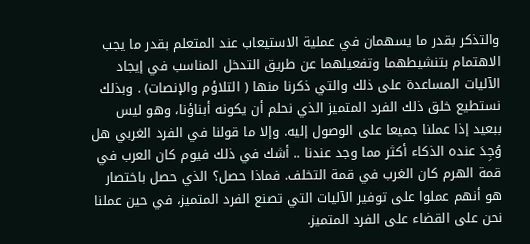والتذكر بقدر ما يسهمان في عملية الاستيعاب عند المتعلم بقدر ما يجب الاهتمام بتنشيطهما وتفعيلهما عن طريق التدخل المناسب في إيجاد الآليات المساعدة على ذلك والتي ذكرنا منها ( التلاؤم والإنصات) . وبذلك نستطيع خلق ذلك الفرد المتميز الذي نحلم أن يكونه أبناؤنا، وهو ليس ببعيد إذا عملنا جميعا على الوصول إليه. وإلا ما قولنا في الفرد الغربي هل وُجِدَ عنده الذكاء أكثر مما وجد عندنا .. أشك في ذلك فيوم كان العرب في قمة الهرم كان الغرب في قمة التخلف. فماذا حصل؟ الذي حصل باختصار هو أنهم عملوا على توفير الآليات التي تصنع الفرد المتميز، في حين عملنا نحن على القضاء على الفرد المتميز.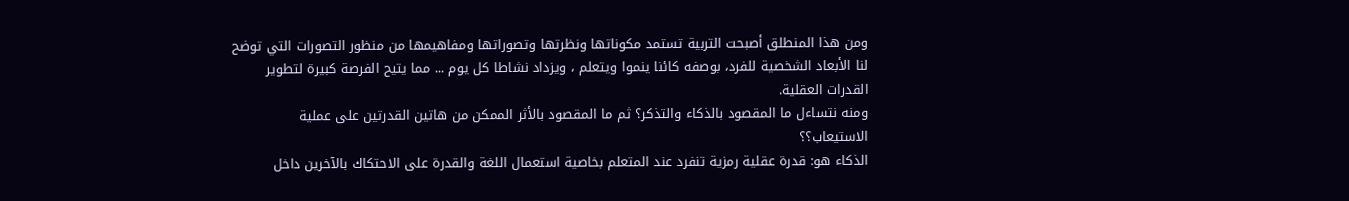ومن هذا المنطلق أصبحت التربية تستمد مكوناتها ونظرتها وتصوراتها ومفاهيمها من منظور التصورات التي توضح لنا الأبعاد الشخصية للفرد، بوصفه كائنا ينموا ويتعلم ، ويزداد نشاطا كل يوم ... مما يتيح الفرصة كبيرة لتطوير القدرات العقلية.
ومنه نتساءل ما المقصود بالذكاء والتذكر؟ ثم ما المقصود بالأثر الممكن من هاتين القدرتين على عملية الاستيعاب؟؟
الذكاء هو: قدرة عقلية رمزية تنفرد عند المتعلم بخاصية استعمال اللغة والقدرة على الاحتكاك بالآخرين داخل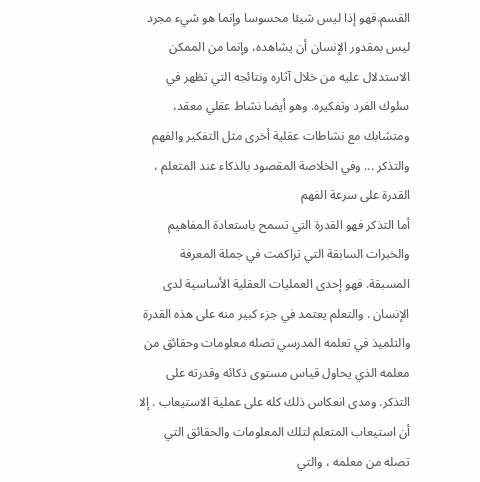القسم.فهو إذا ليس شيئا محسوسا وإنما هو شيء مجرد ليس بمقدور الإنسان أن يشاهده، وإنما من الممكن الاستدلال عليه من خلال آثاره ونتائجه التي تظهر في سلوك الفرد وتفكيره. وهو أيضا نشاط عقلي معقد، ومتشابك مع نشاطات عقلية أخرى مثل التفكير والفهم والتذكر ... وفي الخلاصة المقصود بالذكاء عند المتعلم ، القدرة على سرعة الفهم
أما التذكر فهو القدرة التي تسمح باستعادة المفاهيم والخبرات السابقة التي تراكمت في جملة المعرفة المسبقة. فهو إحدى العمليات العقلية الأساسية لدى الإنسان . والتعلم يعتمد في جزء كبير منه على هذه القدرة
والتلميذ في تعلمه المدرسي تصله معلومات وحقائق من معلمه الذي يحاول قياس مستوى ذكائه وقدرته على التذكر. ومدى انعكاس ذلك كله على عملية الاستيعاب . إلا أن استيعاب المتعلم لتلك المعلومات والحقائق التي تصله من معلمه ، والتي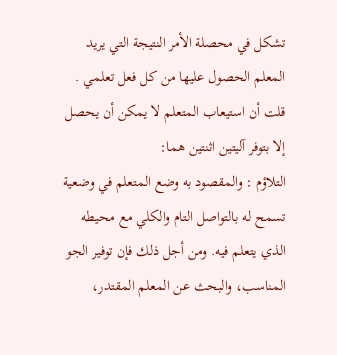تشكل في محصلة الأمر النتيجة التي يريد المعلم الحصول عليها من كل فعل تعلمي . قلت أن استيعاب المتعلم لا يمكن أن يحصل إلا بتوفر آليتين اثنتين هما:
التلاؤم : والمقصود به وضع المتعلم في وضعية تسمح له بالتواصل التام والكلي مع محيطه الذي يتعلم فيه. ومن أجل ذلك فإن توفير الجو المناسب، والبحث عن المعلم المقتدر،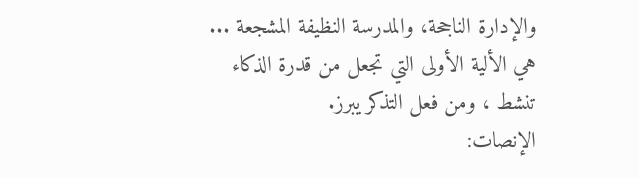والإدارة الناجحة، والمدرسة النظيفة المشجعة ... هي الألية الأولى التي تجعل من قدرة الذكاء تنشط ، ومن فعل التذكر يبرز.
الإنصات: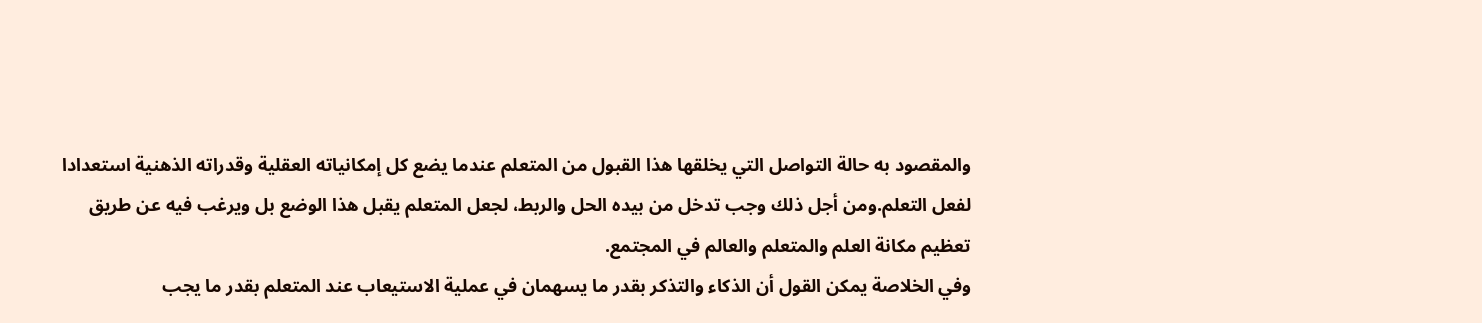والمقصود به حالة التواصل التي يخلقها هذا القبول من المتعلم عندما يضع كل إمكانياته العقلية وقدراته الذهنية استعدادا لفعل التعلم.ومن أجل ذلك وجب تدخل من بيده الحل والربط، لجعل المتعلم يقبل هذا الوضع بل ويرغب فيه عن طريق تعظيم مكانة العلم والمتعلم والعالم في المجتمع.
وفي الخلاصة يمكن القول أن الذكاء والتذكر بقدر ما يسهمان في عملية الاستيعاب عند المتعلم بقدر ما يجب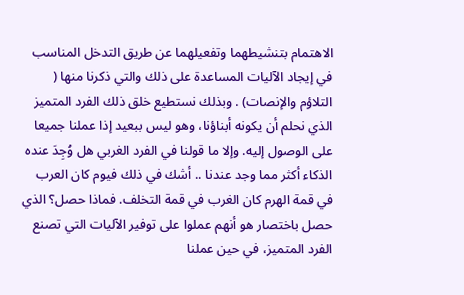الاهتمام بتنشيطهما وتفعيلهما عن طريق التدخل المناسب في إيجاد الآليات المساعدة على ذلك والتي ذكرنا منها ( التلاؤم والإنصات) . وبذلك نستطيع خلق ذلك الفرد المتميز الذي نحلم أن يكونه أبناؤنا، وهو ليس ببعيد إذا عملنا جميعا على الوصول إليه. وإلا ما قولنا في الفرد الغربي هل وُجِدَ عنده الذكاء أكثر مما وجد عندنا .. أشك في ذلك فيوم كان العرب في قمة الهرم كان الغرب في قمة التخلف. فماذا حصل؟ الذي حصل باختصار هو أنهم عملوا على توفير الآليات التي تصنع الفرد المتميز، في حين عملنا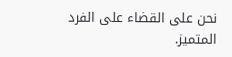نحن على القضاء على الفرد المتميز.